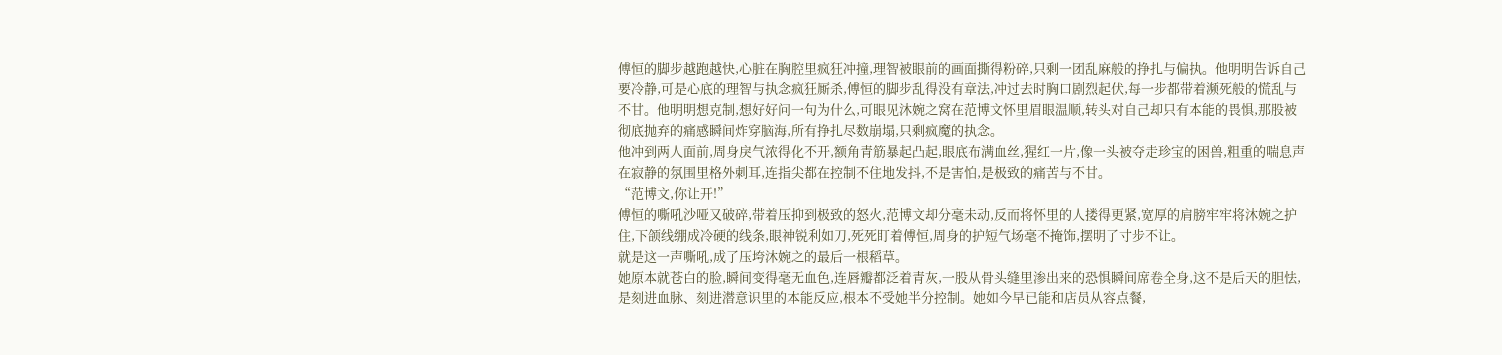傅恒的脚步越跑越快,心脏在胸腔里疯狂冲撞,理智被眼前的画面撕得粉碎,只剩一团乱麻般的挣扎与偏执。他明明告诉自己要冷静,可是心底的理智与执念疯狂厮杀,傅恒的脚步乱得没有章法,冲过去时胸口剧烈起伏,每一步都带着濒死般的慌乱与不甘。他明明想克制,想好好问一句为什么,可眼见沐婉之窝在范博文怀里眉眼温顺,转头对自己却只有本能的畏惧,那股被彻底抛弃的痛感瞬间炸穿脑海,所有挣扎尽数崩塌,只剩疯魔的执念。
他冲到两人面前,周身戾气浓得化不开,额角青筋暴起凸起,眼底布满血丝,猩红一片,像一头被夺走珍宝的困兽,粗重的喘息声在寂静的氛围里格外刺耳,连指尖都在控制不住地发抖,不是害怕,是极致的痛苦与不甘。
“范博文,你让开!”
傅恒的嘶吼沙哑又破碎,带着压抑到极致的怒火,范博文却分毫未动,反而将怀里的人搂得更紧,宽厚的肩膀牢牢将沐婉之护住,下颌线绷成冷硬的线条,眼神锐利如刀,死死盯着傅恒,周身的护短气场毫不掩饰,摆明了寸步不让。
就是这一声嘶吼,成了压垮沐婉之的最后一根稻草。
她原本就苍白的脸,瞬间变得毫无血色,连唇瓣都泛着青灰,一股从骨头缝里渗出来的恐惧瞬间席卷全身,这不是后天的胆怯,是刻进血脉、刻进潜意识里的本能反应,根本不受她半分控制。她如今早已能和店员从容点餐,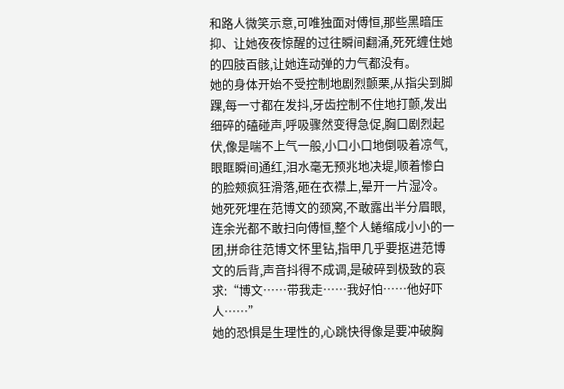和路人微笑示意,可唯独面对傅恒,那些黑暗压抑、让她夜夜惊醒的过往瞬间翻涌,死死缠住她的四肢百骸,让她连动弹的力气都没有。
她的身体开始不受控制地剧烈颤栗,从指尖到脚踝,每一寸都在发抖,牙齿控制不住地打颤,发出细碎的磕碰声,呼吸骤然变得急促,胸口剧烈起伏,像是喘不上气一般,小口小口地倒吸着凉气,眼眶瞬间通红,泪水毫无预兆地决堤,顺着惨白的脸颊疯狂滑落,砸在衣襟上,晕开一片湿冷。她死死埋在范博文的颈窝,不敢露出半分眉眼,连余光都不敢扫向傅恒,整个人蜷缩成小小的一团,拼命往范博文怀里钻,指甲几乎要抠进范博文的后背,声音抖得不成调,是破碎到极致的哀求:“博文……带我走……我好怕……他好吓人……”
她的恐惧是生理性的,心跳快得像是要冲破胸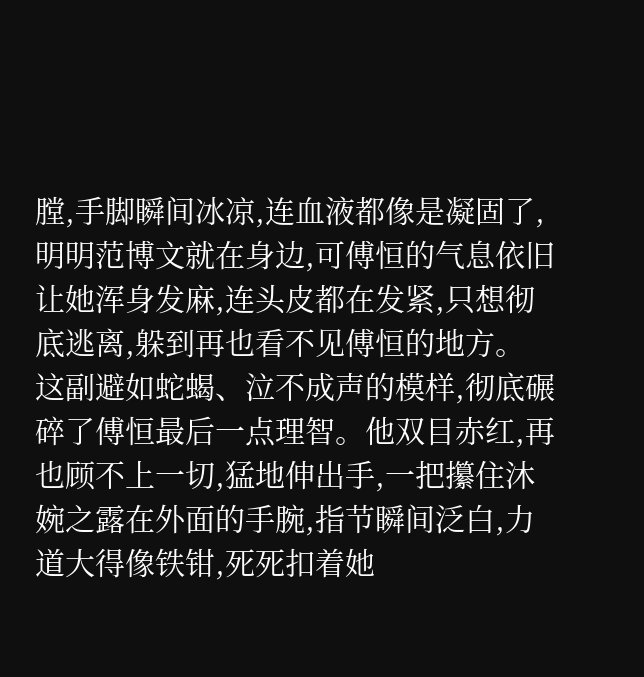膛,手脚瞬间冰凉,连血液都像是凝固了,明明范博文就在身边,可傅恒的气息依旧让她浑身发麻,连头皮都在发紧,只想彻底逃离,躲到再也看不见傅恒的地方。
这副避如蛇蝎、泣不成声的模样,彻底碾碎了傅恒最后一点理智。他双目赤红,再也顾不上一切,猛地伸出手,一把攥住沐婉之露在外面的手腕,指节瞬间泛白,力道大得像铁钳,死死扣着她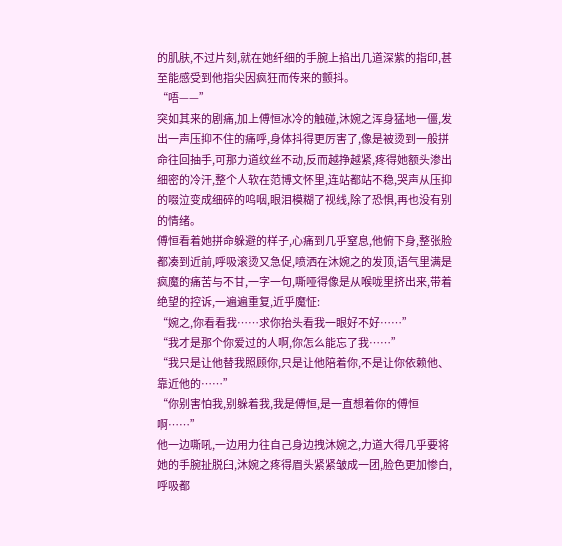的肌肤,不过片刻,就在她纤细的手腕上掐出几道深紫的指印,甚至能感受到他指尖因疯狂而传来的颤抖。
“唔——”
突如其来的剧痛,加上傅恒冰冷的触碰,沐婉之浑身猛地一僵,发出一声压抑不住的痛呼,身体抖得更厉害了,像是被烫到一般拼命往回抽手,可那力道纹丝不动,反而越挣越紧,疼得她额头渗出细密的冷汗,整个人软在范博文怀里,连站都站不稳,哭声从压抑的啜泣变成细碎的呜咽,眼泪模糊了视线,除了恐惧,再也没有别的情绪。
傅恒看着她拼命躲避的样子,心痛到几乎窒息,他俯下身,整张脸都凑到近前,呼吸滚烫又急促,喷洒在沐婉之的发顶,语气里满是疯魔的痛苦与不甘,一字一句,嘶哑得像是从喉咙里挤出来,带着绝望的控诉,一遍遍重复,近乎魔怔:
“婉之,你看看我……求你抬头看我一眼好不好……”
“我才是那个你爱过的人啊,你怎么能忘了我……”
“我只是让他替我照顾你,只是让他陪着你,不是让你依赖他、靠近他的……”
“你别害怕我,别躲着我,我是傅恒,是一直想着你的傅恒啊……”
他一边嘶吼,一边用力往自己身边拽沐婉之,力道大得几乎要将她的手腕扯脱臼,沐婉之疼得眉头紧紧皱成一团,脸色更加惨白,呼吸都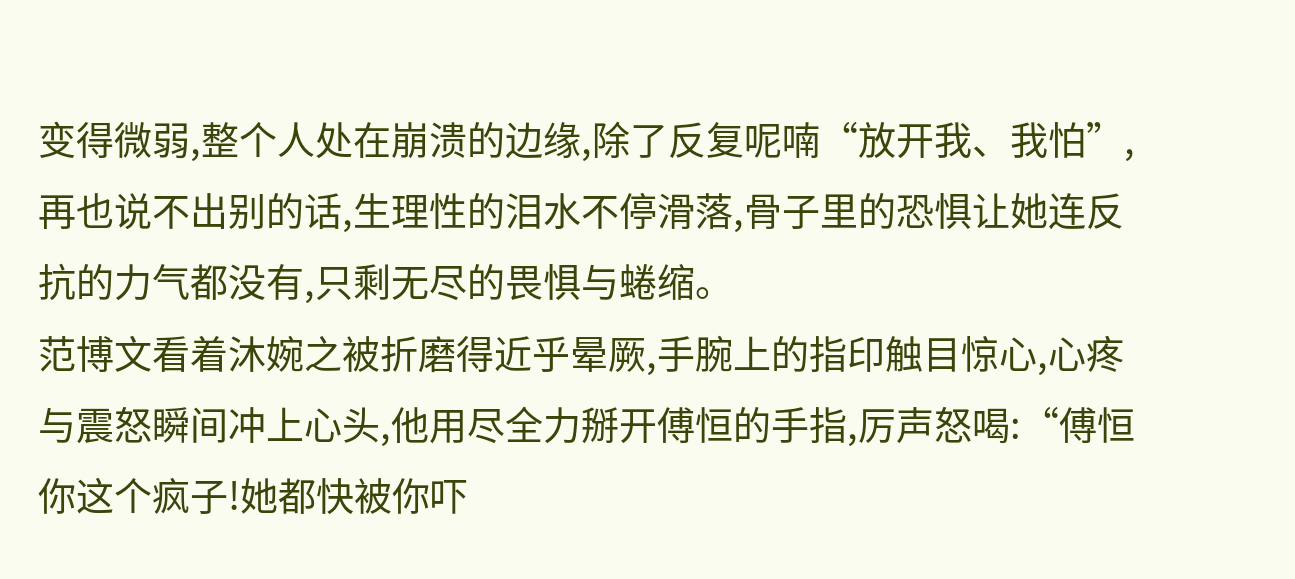变得微弱,整个人处在崩溃的边缘,除了反复呢喃“放开我、我怕”,再也说不出别的话,生理性的泪水不停滑落,骨子里的恐惧让她连反抗的力气都没有,只剩无尽的畏惧与蜷缩。
范博文看着沐婉之被折磨得近乎晕厥,手腕上的指印触目惊心,心疼与震怒瞬间冲上心头,他用尽全力掰开傅恒的手指,厉声怒喝:“傅恒你这个疯子!她都快被你吓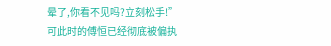晕了,你看不见吗?立刻松手!”
可此时的傅恒已经彻底被偏执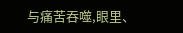与痛苦吞噬,眼里、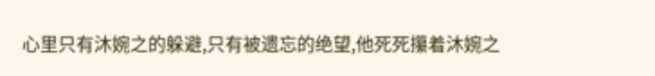心里只有沐婉之的躲避,只有被遗忘的绝望,他死死攥着沐婉之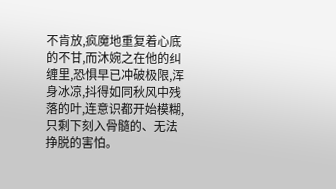不肯放,疯魔地重复着心底的不甘,而沐婉之在他的纠缠里,恐惧早已冲破极限,浑身冰凉,抖得如同秋风中残落的叶,连意识都开始模糊,只剩下刻入骨髓的、无法挣脱的害怕。